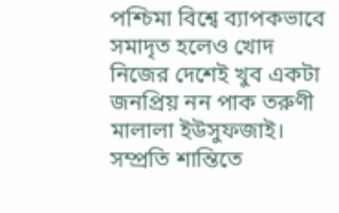পশ্চিমা বিশ্বে ব্যাপকভাবে সমাদৃত হলেও খোদ নিজের দেশেই খুব একটা জনপ্রিয় নন পাক তরুণী মালালা ইউসুফজাই। সম্প্রতি শান্তিতে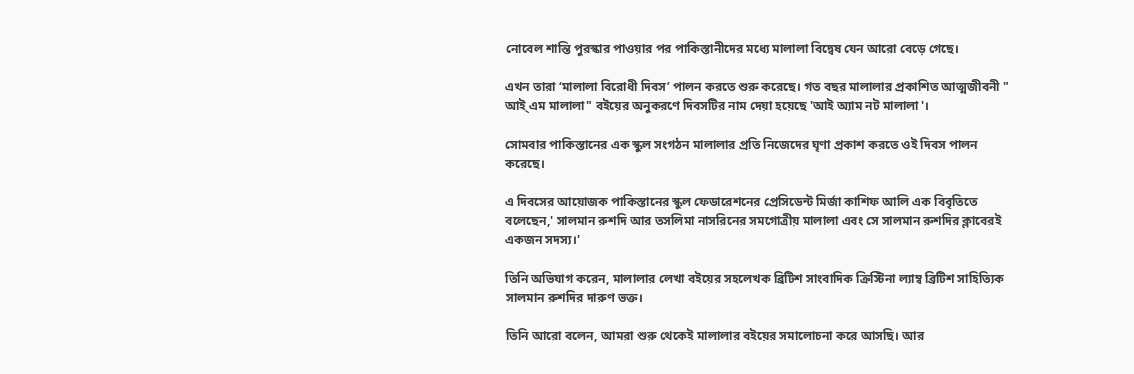নোবেল শান্তি পুরস্কার পাওয়ার পর পাকিস্তানীদের মধ্যে মালালা বিদ্বেষ যেন আরো বেড়ে গেছে।

এখন তারা ‘মালালা বিরোধী দিবস’ পালন করতে শুরু করেছে। গত বছর মালালার প্রকাশিত আত্মজীবনী " আই্ এম মালালা" বইয়ের অনুকরণে দিবসটির নাম দেয়া হয়েছে 'আই অ্যাম নট মালালা'।

সোমবার পাকিস্তানের এক স্কুল সংগঠন মালালার প্রতি নিজেদের ঘৃণা প্রকাশ করতে ওই দিবস পালন করেছে।

এ দিবসের আয়োজক পাকিস্তানের স্কুল ফেডারেশনের প্রেসিডেন্ট মির্জা কাশিফ আলি এক বিবৃতিতে বলেছেন,' সালমান রুশদি আর তসলিমা নাসরিনের সমগোত্রীয় মালালা এবং সে সালমান রুশদির ক্লাবেরই একজন সদস্য।'

তিনি অভিযাগ করেন, মালালার লেখা বইয়ের সহলেখক ব্রিটিশ সাংবাদিক ক্রিস্টিনা ল্যাম্ব ব্রিটিশ সাহিত্যিক সালমান রুশদির দারুণ ভক্ত।

তিনি আরো বলেন, আমরা শুরু থেকেই মালালার বইয়ের সমালোচনা করে আসছি। আর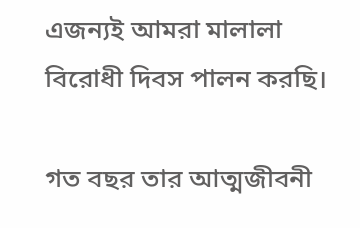এজন্যই আমরা মালালা বিরোধী দিবস পালন করছি।

গত বছর তার আত্মজীবনী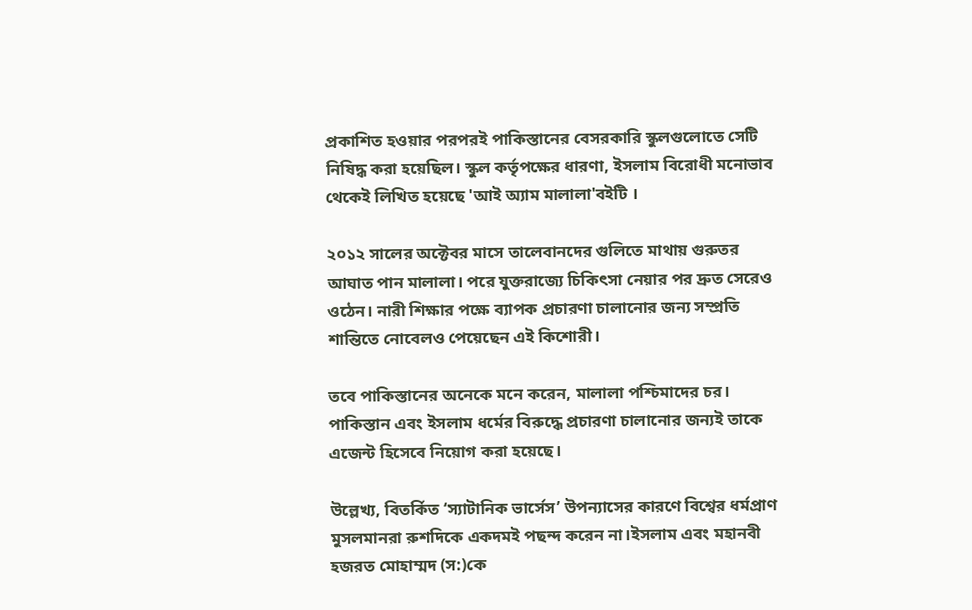প্রকাশিত হওয়ার পরপরই পাকিস্তানের বেসরকারি স্কুলগুলোতে সেটি নিষিদ্ধ করা হয়েছিল। স্কুল কর্তৃপক্ষের ধারণা, ইসলাম বিরোধী মনোভাব থেকেই লিখিত হয়েছে 'আই অ্যাম মালালা'বইটি ।

২০১২ সালের অক্টেবর মাসে তালেবানদের গুলিতে মাথায় গুরুতর আঘাত পান মালালা। পরে যুক্তরাজ্যে চিকিৎসা নেয়ার পর দ্রুত সেরেও ওঠেন। নারী শিক্ষার পক্ষে ব্যাপক প্রচারণা চালানোর জন্য সম্প্রতি শান্তিতে নোবেলও পেয়েছেন এই কিশোরী।

তবে পাকিস্তানের অনেকে মনে করেন, মালালা পশ্চিমাদের চর। পাকিস্তান এবং ইসলাম ধর্মের বিরুদ্ধে প্রচারণা চালানোর জন্যই তাকে এজেন্ট হিসেবে নিয়োগ করা হয়েছে।

উল্লেখ্য, বিতর্কিত ‘স্যাটানিক ভার্সেস’ উপন্যাসের কারণে বিশ্বের ধর্মপ্রাণ মুসলমানরা রুশদিকে একদমই পছন্দ করেন না।ইসলাম এবং মহানবী হজরত মোহাম্মদ (স:)কে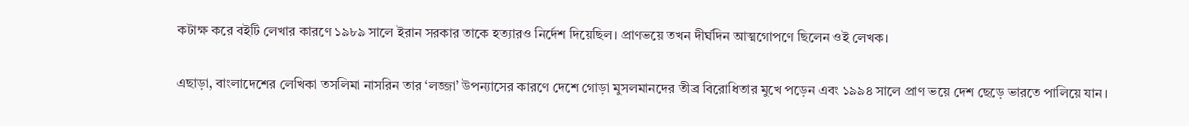কটাক্ষ করে বইটি লেখার কারণে ১৯৮৯ সালে ইরান সরকার তাকে হত্যারও নির্দেশ দিয়েছিল। প্রাণভয়ে তখন দীর্ঘদিন আত্মগোপণে ছিলেন ওই লেখক।

এছাড়া, বাংলাদেশের লেখিকা তসলিমা নাসরিন তার ‘লজ্জা’ উপন্যাসের কারণে দেশে গোড়া মুসলমানদের তীব্র বিরোধিতার মুখে পড়েন এবং ১৯৯৪ সালে প্রাণ ভয়ে দেশ ছেড়ে ভারতে পালিয়ে যান।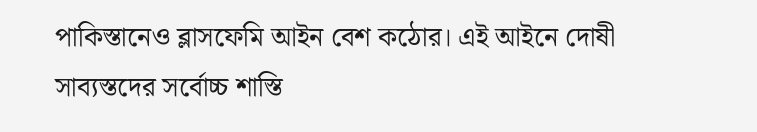পাকিস্তানেও ব্লাসফেমি আইন বেশ কঠোর। এই আইনে দোষী সাব্যস্তদের সর্বোচ্চ শাস্তি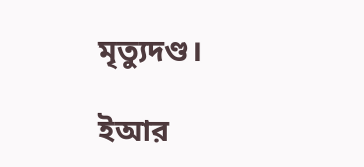মৃত্যুদণ্ড।

ইআর